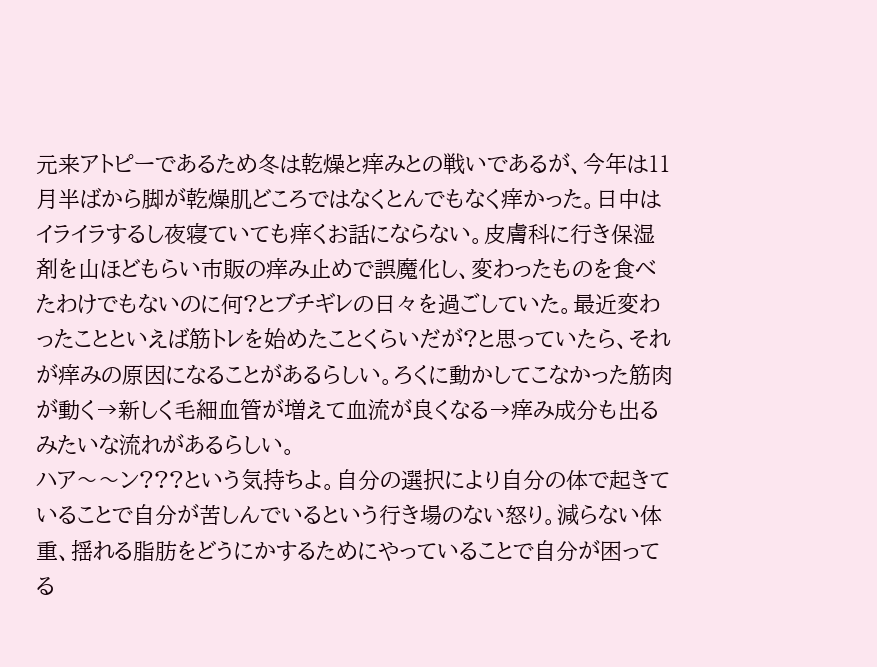元来アトピーであるため冬は乾燥と痒みとの戦いであるが、今年は11月半ばから脚が乾燥肌どころではなくとんでもなく痒かった。日中はイライラするし夜寝ていても痒くお話にならない。皮膚科に行き保湿剤を山ほどもらい市販の痒み止めで誤魔化し、変わったものを食べたわけでもないのに何?とブチギレの日々を過ごしていた。最近変わったことといえば筋トレを始めたことくらいだが?と思っていたら、それが痒みの原因になることがあるらしい。ろくに動かしてこなかった筋肉が動く→新しく毛細血管が増えて血流が良くなる→痒み成分も出る みたいな流れがあるらしい。
ハア〜〜ン???という気持ちよ。自分の選択により自分の体で起きていることで自分が苦しんでいるという行き場のない怒り。減らない体重、揺れる脂肪をどうにかするためにやっていることで自分が困ってる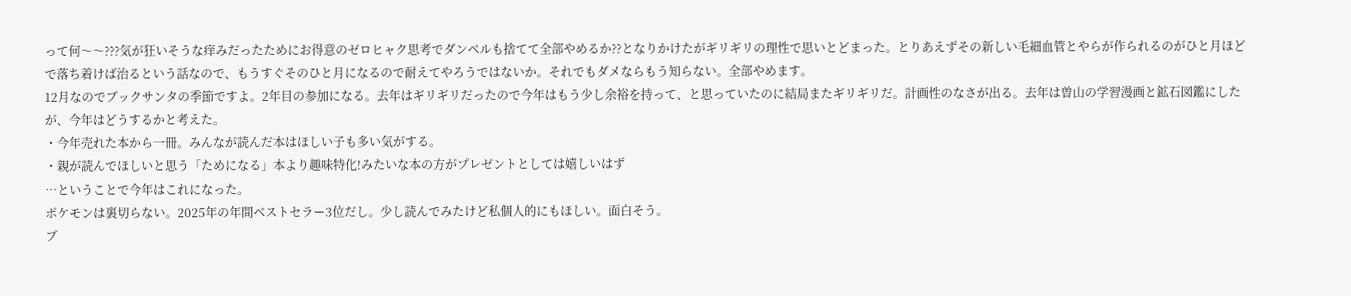って何〜〜???気が狂いそうな痒みだったためにお得意のゼロヒャク思考でダンベルも捨てて全部やめるか??となりかけたがギリギリの理性で思いとどまった。とりあえずその新しい毛細血管とやらが作られるのがひと月ほどで落ち着けば治るという話なので、もうすぐそのひと月になるので耐えてやろうではないか。それでもダメならもう知らない。全部やめます。
12月なのでブックサンタの季節ですよ。2年目の参加になる。去年はギリギリだったので今年はもう少し余裕を持って、と思っていたのに結局またギリギリだ。計画性のなさが出る。去年は曽山の学習漫画と鉱石図鑑にしたが、今年はどうするかと考えた。
・今年売れた本から一冊。みんなが読んだ本はほしい子も多い気がする。
・親が読んでほしいと思う「ためになる」本より趣味特化!みたいな本の方がプレゼントとしては嬉しいはず
…ということで今年はこれになった。
ポケモンは裏切らない。2025年の年間ベストセラー3位だし。少し読んでみたけど私個人的にもほしい。面白そう。
ブ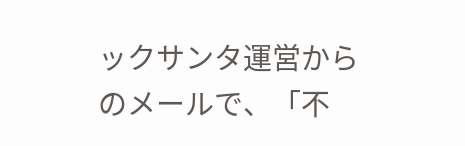ックサンタ運営からのメールで、「不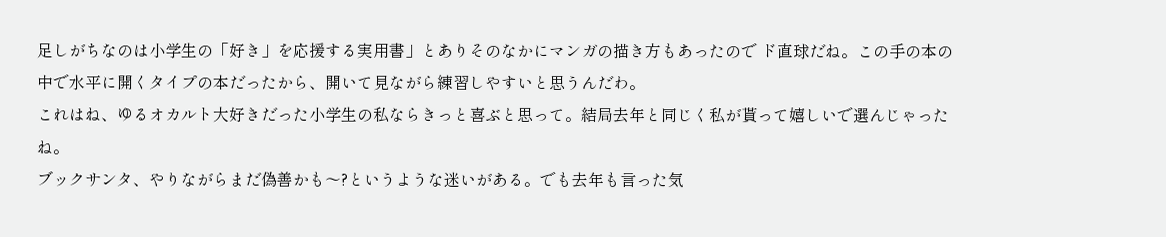足しがちなのは小学生の「好き」を応援する実用書」とありそのなかにマンガの描き方もあったので ド直球だね。この手の本の中で水平に開くタイプの本だったから、開いて見ながら練習しやすいと思うんだわ。
これはね、ゆるオカルト大好きだった小学生の私ならきっと喜ぶと思って。結局去年と同じく私が貰って嬉しいで選んじゃったね。
ブックサンタ、やりながらまだ偽善かも〜?というような迷いがある。でも去年も言った気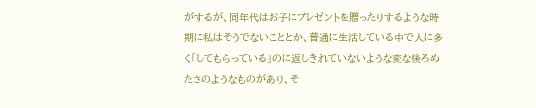がするが、同年代はお子にプレゼントを贈ったりするような時期に私はそうでないこととか、普通に生活している中で人に多く「してもらっている」のに返しきれていないような変な後ろめたさのようなものがあり、そ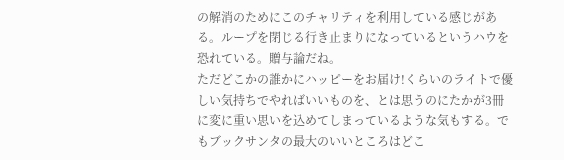の解消のためにこのチャリティを利用している感じがある。ループを閉じる行き止まりになっているというハウを恐れている。贈与論だね。
ただどこかの誰かにハッピーをお届け!くらいのライトで優しい気持ちでやればいいものを、とは思うのにたかが3冊に変に重い思いを込めてしまっているような気もする。でもブックサンタの最大のいいところはどこ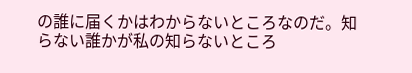の誰に届くかはわからないところなのだ。知らない誰かが私の知らないところ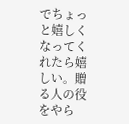でちょっと嬉しくなってくれたら嬉しい。贈る人の役をやら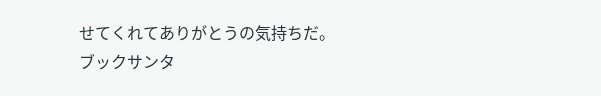せてくれてありがとうの気持ちだ。
ブックサンタ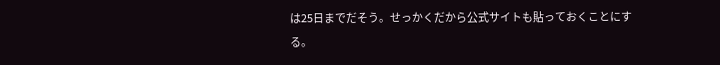は25日までだそう。せっかくだから公式サイトも貼っておくことにする。